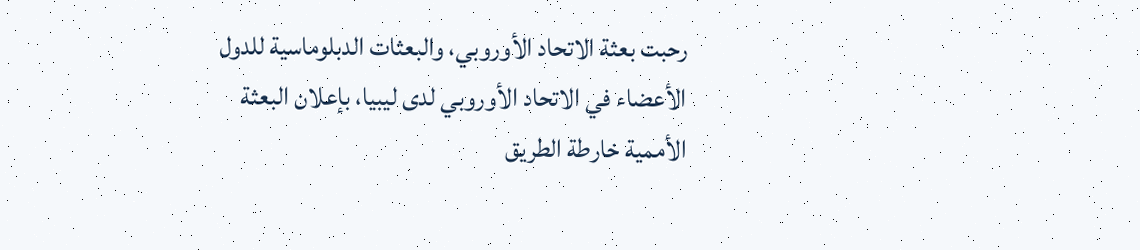رحبت بعثة الاتحاد الأوروبي، والبعثات الدبلوماسية للدول الأعضاء في الاتحاد الأوروبي لدى ليبيا، بإعلان البعثة الأممية خارطة الطريق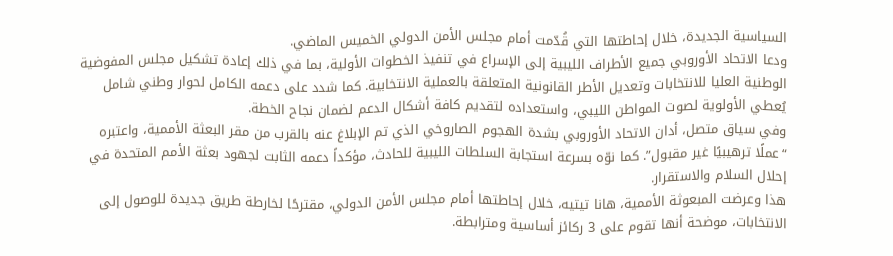السياسية الجديدة، خلال إحاطتها التي قُدّمت أمام مجلس الأمن الدولي الخميس الماضي.
ودعا الاتحاد الأوروبي جميع الأطراف الليبية إلى الإسراع في تنفيذ الخطوات الأولية، بما في ذلك إعادة تشكيل مجلس المفوضية الوطنية العليا للانتخابات وتعديل الأطر القانونية المتعلقة بالعملية الانتخابية. كما شدد على دعمه الكامل لحوار وطني شامل يُعطي الأولوية لصوت المواطن الليبي، واستعداده لتقديم كافة أشكال الدعم لضمان نجاح الخطة.
وفي سياق متصل، أدان الاتحاد الأوروبي بشدة الهجوم الصاروخي الذي تم الإبلاغ عنه بالقرب من مقر البعثة الأممية، واعتبره “عملًا ترهيبيًا غير مقبول”. كما نوّه بسرعة استجابة السلطات الليبية للحادث، مؤكداً دعمه الثابت لجهود بعثة الأمم المتحدة في إحلال السلام والاستقرار.
هذا وعرضت المبعوثة الأممية، هانا تيتيه، خلال إحاطتها أمام مجلس الأمن الدولي، مقترحًا لخارطة طريق جديدة للوصول إلى الانتخابات، موضحة أنها تقوم على 3 ركائز أساسية ومترابطة.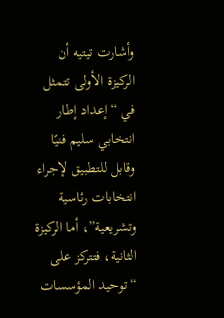وأشارت تيتيه أن الركيزة الأولى تتمثل في “إعداد إطار انتخابي سليم فنيًا وقابل للتطبيق لإجراء انتخابات رئاسية وتشريعية”، أما الركيزة الثانية، فتتركز على “توحيد المؤسسات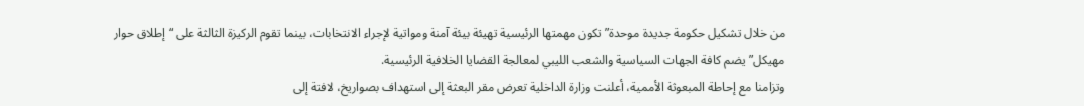من خلال تشكيل حكومة جديدة موحدة” تكون مهمتها الرئيسية تهيئة بيئة آمنة ومواتية لإجراء الانتخابات، بينما تقوم الركيزة الثالثة على “إطلاق حوار مهيكل” يضم كافة الجهات السياسية والشعب الليبي لمعالجة القضايا الخلافية الرئيسية.
وتزامنا مع إحاطة المبعوثة الأممية، أعلنت وزارة الداخلية تعرض مقر البعثة إلى استهداف بصواريخ، لافتة إلى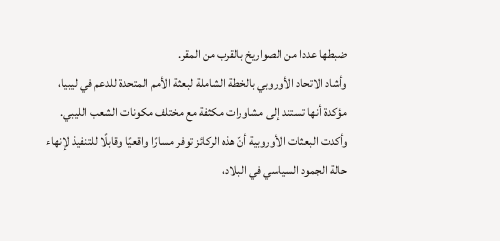ضبطها عددا من الصواريخ بالقرب من المقر.
وأشاد الاتحاد الأوروبي بالخطة الشاملة لبعثة الأمم المتحدة للدعم في ليبيا، مؤكدة أنها تستند إلى مشاورات مكثفة مع مختلف مكونات الشعب الليبي.
وأكدت البعثات الأوروبية أنّ هذه الركائز توفر مسارًا واقعيًا وقابلًا للتنفيذ لإنهاء حالة الجمود السياسي في البلاد،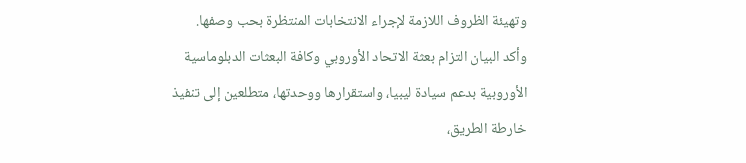وتهيئة الظروف اللازمة لإجراء الانتخابات المنتظرة بحب وصفها.
وأكد البيان التزام بعثة الاتحاد الأوروبي وكافة البعثات الدبلوماسية الأوروبية بدعم سيادة ليبيا، واستقرارها ووحدتها، متطلعين إلى تنفيذ خارطة الطريق،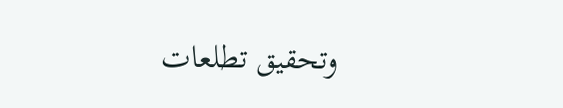وتحقيق تطلعات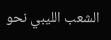الشعب الليبي نحو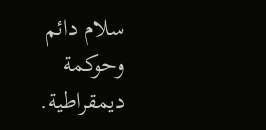سلام دائم وحوكمة ديمقراطية.